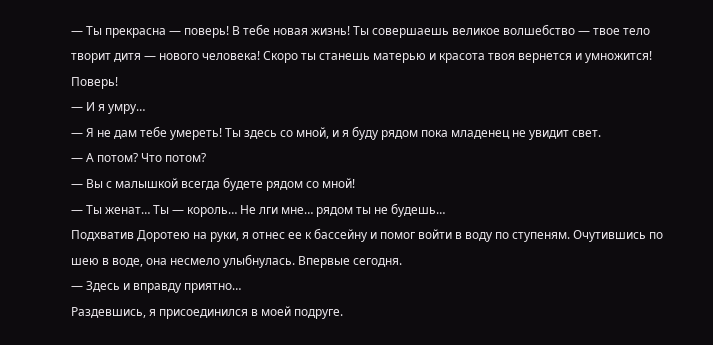— Ты прекрасна — поверь! В тебе новая жизнь! Ты совершаешь великое волшебство — твое тело творит дитя — нового человека! Скоро ты станешь матерью и красота твоя вернется и умножится! Поверь!
— И я умру…
— Я не дам тебе умереть! Ты здесь со мной, и я буду рядом пока младенец не увидит свет.
— А потом? Что потом?
— Вы с малышкой всегда будете рядом со мной!
— Ты женат… Ты — король… Не лги мне… рядом ты не будешь…
Подхватив Доротею на руки, я отнес ее к бассейну и помог войти в воду по ступеням. Очутившись по шею в воде, она несмело улыбнулась. Впервые сегодня.
— Здесь и вправду приятно…
Раздевшись, я присоединился в моей подруге.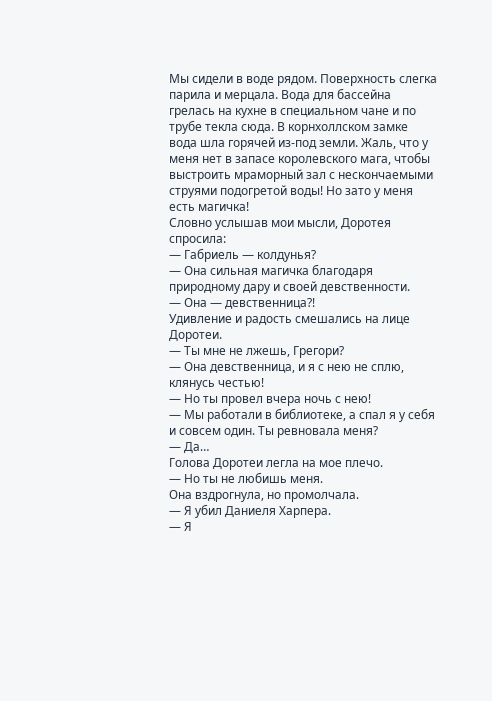Мы сидели в воде рядом. Поверхность слегка парила и мерцала. Вода для бассейна грелась на кухне в специальном чане и по трубе текла сюда. В корнхоллском замке вода шла горячей из‑под земли. Жаль, что у меня нет в запасе королевского мага, чтобы выстроить мраморный зал с нескончаемыми струями подогретой воды! Но зато у меня есть магичка!
Словно услышав мои мысли, Доротея спросила:
— Габриель — колдунья?
— Она сильная магичка благодаря природному дару и своей девственности.
— Она — девственница?!
Удивление и радость смешались на лице Доротеи.
— Ты мне не лжешь, Грегори?
— Она девственница, и я с нею не сплю, клянусь честью!
— Но ты провел вчера ночь с нею!
— Мы работали в библиотеке, а спал я у себя и совсем один. Ты ревновала меня?
— Да…
Голова Доротеи легла на мое плечо.
— Но ты не любишь меня.
Она вздрогнула, но промолчала.
— Я убил Даниеля Харпера.
— Я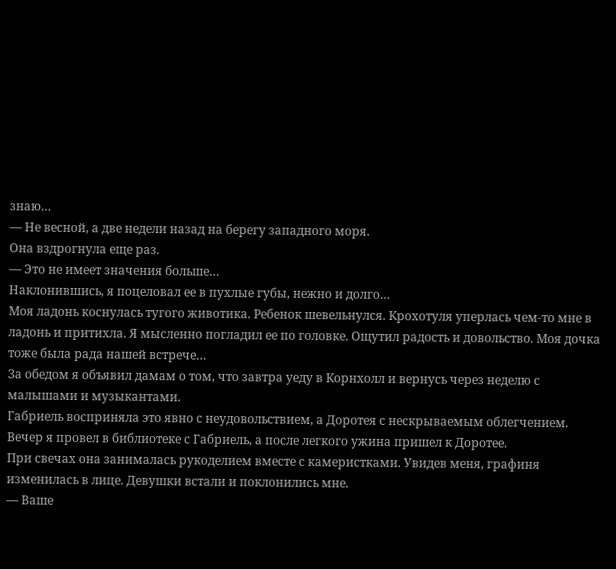знаю…
— Не весной, а две недели назад на берегу западного моря.
Она вздрогнула еще раз.
— Это не имеет значения больше…
Наклонившись, я поцеловал ее в пухлые губы, нежно и долго…
Моя ладонь коснулась тугого животика. Ребенок шевельнулся. Крохотуля уперлась чем‑то мне в ладонь и притихла. Я мысленно погладил ее по головке. Ощутил радость и довольство. Моя дочка тоже была рада нашей встрече…
За обедом я объявил дамам о том, что завтра уеду в Корнхолл и вернусь через неделю с малышами и музыкантами.
Габриель восприняла это явно с неудовольствием, а Доротея с нескрываемым облегчением.
Вечер я провел в библиотеке с Габриель, а после легкого ужина пришел к Доротее.
При свечах она занималась рукоделием вместе с камеристками. Увидев меня, графиня изменилась в лице. Девушки встали и поклонились мне.
— Ваше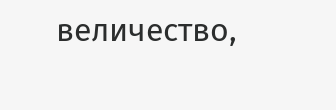величество,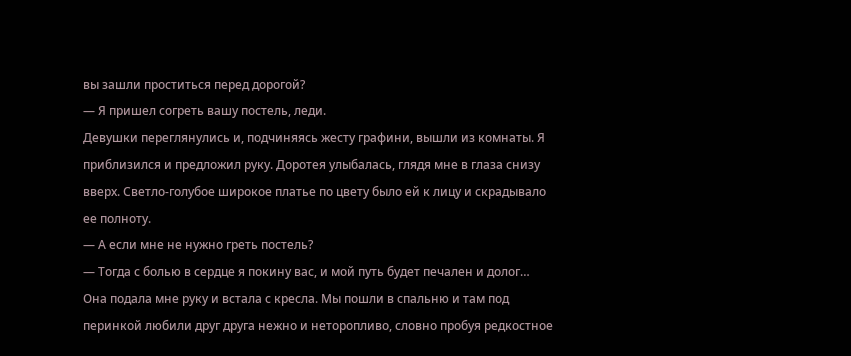вы зашли проститься перед дорогой?
— Я пришел согреть вашу постель, леди.
Девушки переглянулись и, подчиняясь жесту графини, вышли из комнаты. Я приблизился и предложил руку. Доротея улыбалась, глядя мне в глаза снизу вверх. Светло-голубое широкое платье по цвету было ей к лицу и скрадывало ее полноту.
— А если мне не нужно греть постель?
— Тогда с болью в сердце я покину вас, и мой путь будет печален и долог…
Она подала мне руку и встала с кресла. Мы пошли в спальню и там под перинкой любили друг друга нежно и неторопливо, словно пробуя редкостное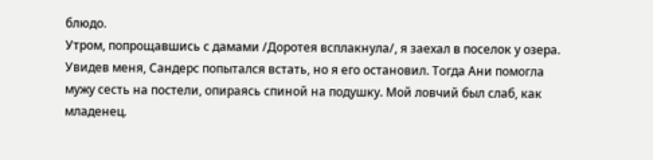блюдо.
Утром, попрощавшись с дамами /Доротея всплакнула/, я заехал в поселок у озера.
Увидев меня, Сандерс попытался встать, но я его остановил. Тогда Ани помогла мужу сесть на постели, опираясь спиной на подушку. Мой ловчий был слаб, как младенец.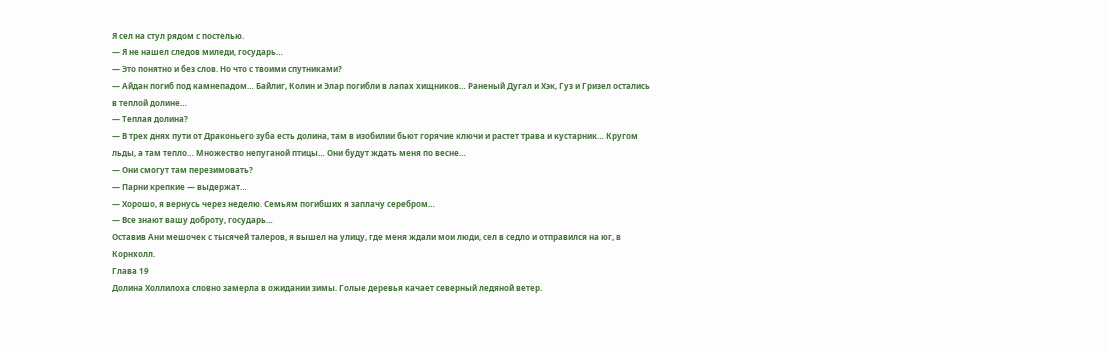Я сел на стул рядом с постелью.
— Я не нашел следов миледи, государь…
— Это понятно и без слов. Но что с твоими спутниками?
— Айдан погиб под камнепадом… Байлиг, Колин и Элар погибли в лапах хищников… Раненый Дугал и Хэк, Гуз и Гризел остались в теплой долине…
— Теплая долина?
— В трех днях пути от Драконьего зуба есть долина, там в изобилии бьют горячие ключи и растет трава и кустарник… Кругом льды, а там тепло… Множество непуганой птицы… Они будут ждать меня по весне…
— Они смогут там перезимовать?
— Парни крепкие — выдержат…
— Хорошо, я вернусь через неделю. Семьям погибших я заплачу серебром…
— Все знают вашу доброту, государь…
Оставив Ани мешочек с тысячей талеров, я вышел на улицу, где меня ждали мои люди, сел в седло и отправился на юг, в Корнхолл.
Глава 19
Долина Холлилоха словно замерла в ожидании зимы. Голые деревья качает северный ледяной ветер.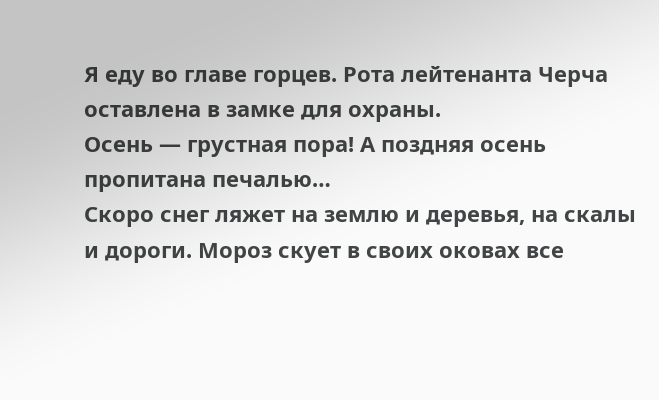Я еду во главе горцев. Рота лейтенанта Черча оставлена в замке для охраны.
Осень — грустная пора! А поздняя осень пропитана печалью…
Скоро снег ляжет на землю и деревья, на скалы и дороги. Мороз скует в своих оковах все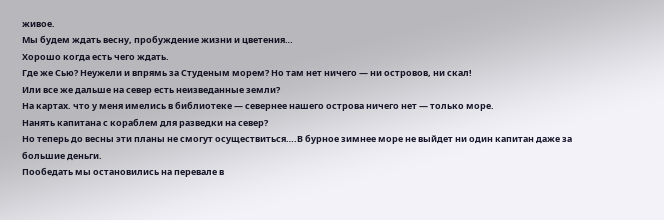живое.
Мы будем ждать весну, пробуждение жизни и цветения…
Хорошо когда есть чего ждать.
Где же Сью? Неужели и впрямь за Студеным морем? Но там нет ничего — ни островов, ни скал!
Или все же дальше на север есть неизведанные земли?
На картах. что у меня имелись в библиотеке — севернее нашего острова ничего нет — только море.
Нанять капитана с кораблем для разведки на север?
Но теперь до весны эти планы не смогут осуществиться….В бурное зимнее море не выйдет ни один капитан даже за большие деньги.
Пообедать мы остановились на перевале в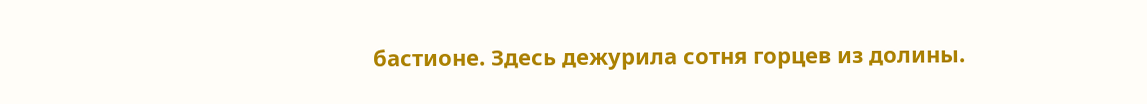бастионе. Здесь дежурила сотня горцев из долины.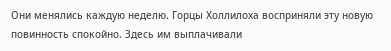Они менялись каждую неделю. Горцы Холлилоха восприняли эту новую повинность спокойно. Здесь им выплачивали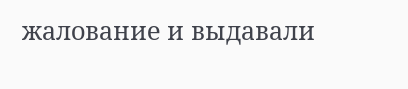жалование и выдавали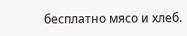бесплатно мясо и хлеб.